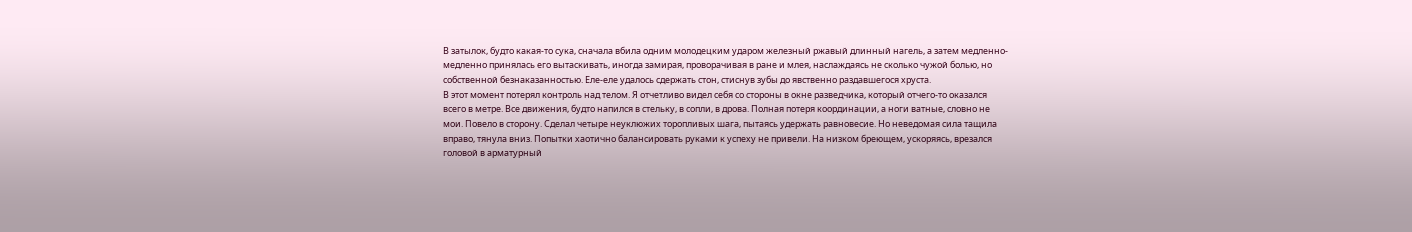В затылок, будто какая-то сука, сначала вбила одним молодецким ударом железный ржавый длинный нагель, а затем медленно-медленно принялась его вытаскивать, иногда замирая, проворачивая в ране и млея, наслаждаясь не сколько чужой болью, но собственной безнаказанностью. Еле-еле удалось сдержать стон, стиснув зубы до явственно раздавшегося хруста.
В этот момент потерял контроль над телом. Я отчетливо видел себя со стороны в окне разведчика, который отчего-то оказался всего в метре. Все движения, будто напился в стельку, в сопли, в дрова. Полная потеря координации, а ноги ватные, словно не мои. Повело в сторону. Сделал четыре неуклюжих торопливых шага, пытаясь удержать равновесие. Но неведомая сила тащила вправо, тянула вниз. Попытки хаотично балансировать руками к успеху не привели. На низком бреющем, ускоряясь, врезался головой в арматурный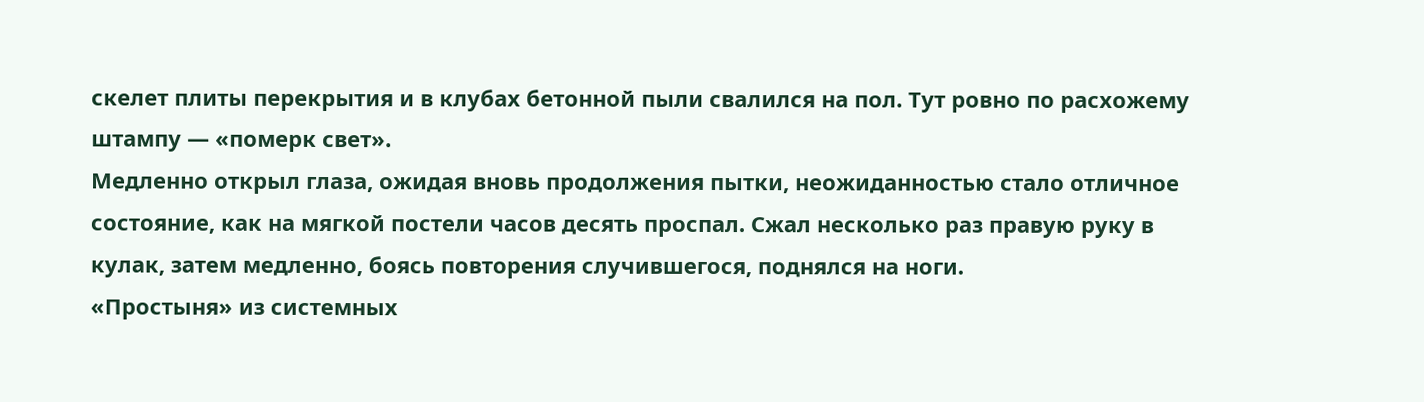скелет плиты перекрытия и в клубах бетонной пыли свалился на пол. Тут ровно по расхожему штампу — «померк свет».
Медленно открыл глаза, ожидая вновь продолжения пытки, неожиданностью стало отличное состояние, как на мягкой постели часов десять проспал. Сжал несколько раз правую руку в кулак, затем медленно, боясь повторения случившегося, поднялся на ноги.
«Простыня» из системных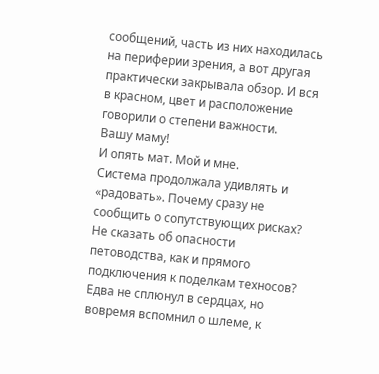сообщений, часть из них находилась на периферии зрения, а вот другая практически закрывала обзор. И вся в красном, цвет и расположение говорили о степени важности.
Вашу маму!
И опять мат. Мой и мне.
Система продолжала удивлять и «радовать». Почему сразу не сообщить о сопутствующих рисках? Не сказать об опасности петоводства, как и прямого подключения к поделкам техносов? Едва не сплюнул в сердцах, но вовремя вспомнил о шлеме, к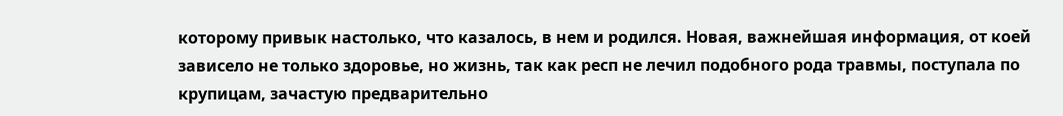которому привык настолько, что казалось, в нем и родился. Новая, важнейшая информация, от коей зависело не только здоровье, но жизнь, так как респ не лечил подобного рода травмы, поступала по крупицам, зачастую предварительно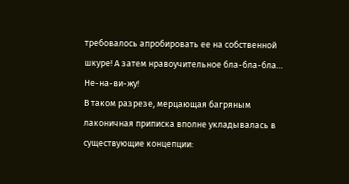требовалось апробировать ее на собственной шкуре! А затем нравоучительное бла-бла-бла…
Не-на-ви-жу!
В таком разрезе, мерцающая багряным лаконичная приписка вполне укладывалась в существующие концепции: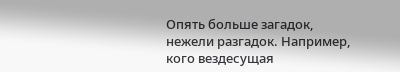Опять больше загадок, нежели разгадок. Например, кого вездесущая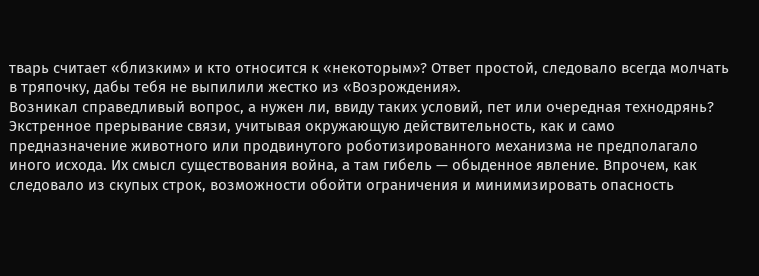тварь считает «близким» и кто относится к «некоторым»? Ответ простой, следовало всегда молчать в тряпочку, дабы тебя не выпилили жестко из «Возрождения».
Возникал справедливый вопрос, а нужен ли, ввиду таких условий, пет или очередная технодрянь? Экстренное прерывание связи, учитывая окружающую действительность, как и само предназначение животного или продвинутого роботизированного механизма не предполагало иного исхода. Их смысл существования война, а там гибель — обыденное явление. Впрочем, как следовало из скупых строк, возможности обойти ограничения и минимизировать опасность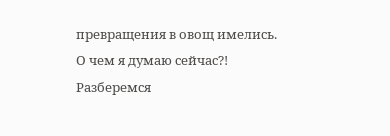превращения в овощ имелись.
О чем я думаю сейчас?!
Разберемся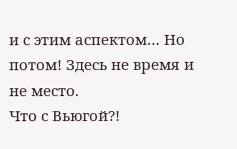и с этим аспектом… Но потом! Здесь не время и не место.
Что с Вьюгой?!